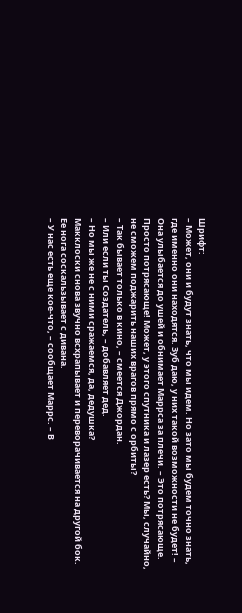Шрифт:
– Может, они и будут знать, что мы идем. Но зато мы будем точно знать, где именно они находятся. Зуб даю, у них такой возможности не будет! – Она улыбается до ушей и обнимает Маррса за плечи. – Это потрясающе. Просто потрясающе! Может, у этого спутника и лазер есть? Мы, случайно, не сможем поджарить наших врагов прямо с орбиты?
– Так бывает только в кино, – смеется Джордан.
– Или если ты Создатель, – добавляет дед.
– Но мы же не с ними сражаемся, да, дедушка?
Макклоски снова звучно всхрапывает и переворачивается на другой бок. Ее нога соскальзывает с дивана.
– У нас есть еще кое-что, – сообщает Маррс. – В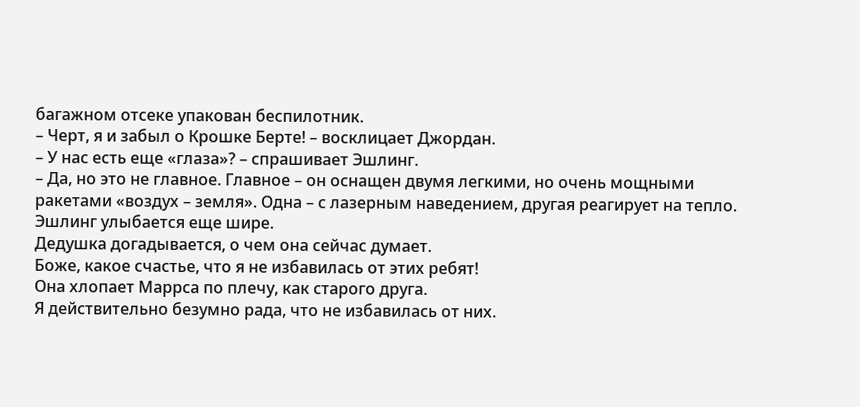багажном отсеке упакован беспилотник.
– Черт, я и забыл о Крошке Берте! – восклицает Джордан.
– У нас есть еще «глаза»? – спрашивает Эшлинг.
– Да, но это не главное. Главное – он оснащен двумя легкими, но очень мощными ракетами «воздух – земля». Одна – с лазерным наведением, другая реагирует на тепло.
Эшлинг улыбается еще шире.
Дедушка догадывается, о чем она сейчас думает.
Боже, какое счастье, что я не избавилась от этих ребят!
Она хлопает Маррса по плечу, как старого друга.
Я действительно безумно рада, что не избавилась от них.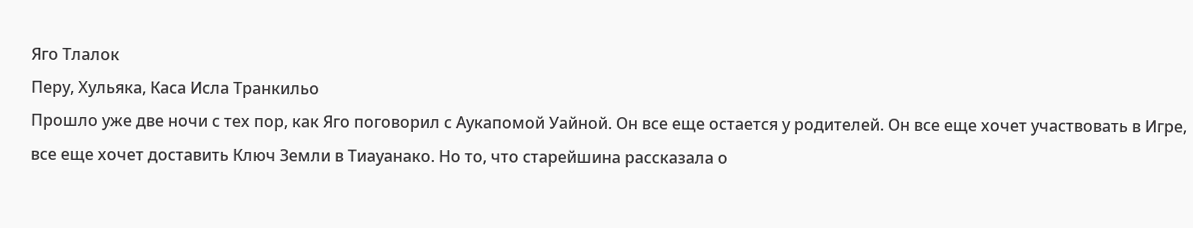Яго Тлалок
Перу, Хульяка, Каса Исла Транкильо
Прошло уже две ночи с тех пор, как Яго поговорил с Аукапомой Уайной. Он все еще остается у родителей. Он все еще хочет участвовать в Игре, все еще хочет доставить Ключ Земли в Тиауанако. Но то, что старейшина рассказала о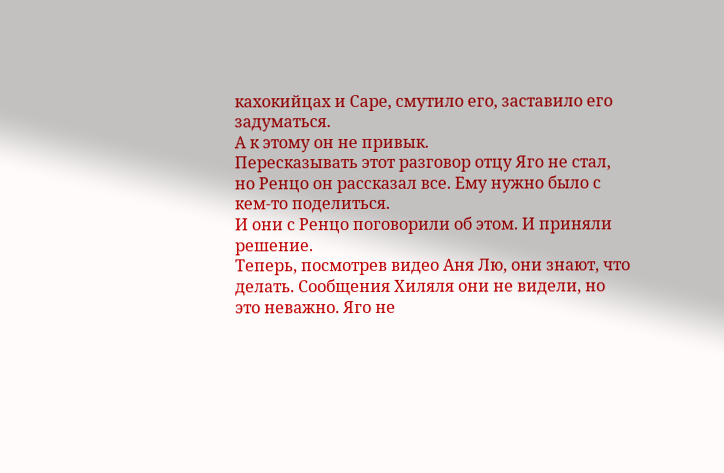кахокийцах и Саре, смутило его, заставило его задуматься.
А к этому он не привык.
Пересказывать этот разговор отцу Яго не стал, но Ренцо он рассказал все. Ему нужно было с кем-то поделиться.
И они с Ренцо поговорили об этом. И приняли решение.
Теперь, посмотрев видео Аня Лю, они знают, что делать. Сообщения Хиляля они не видели, но это неважно. Яго не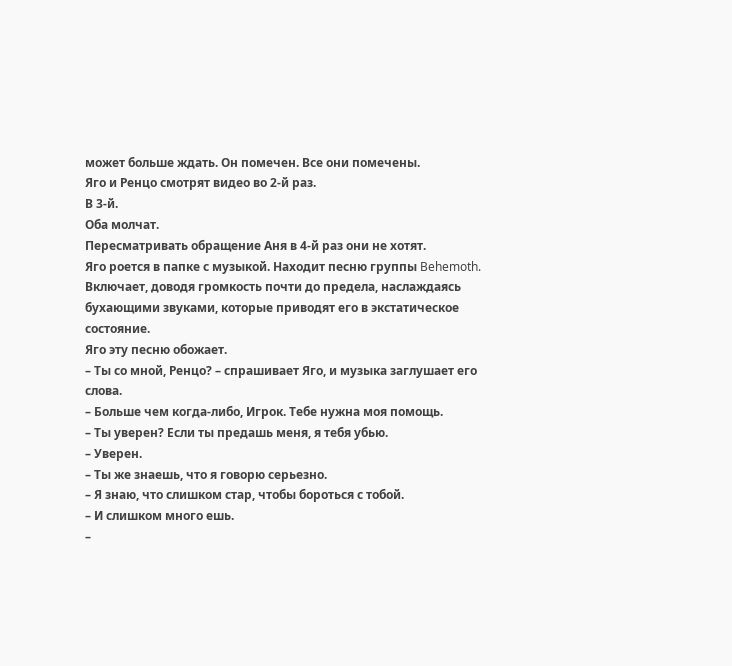может больше ждать. Он помечен. Все они помечены.
Яго и Ренцо смотрят видео во 2-й раз.
В 3-й.
Оба молчат.
Пересматривать обращение Аня в 4-й раз они не хотят.
Яго роется в папке с музыкой. Находит песню группы Behemoth. Включает, доводя громкость почти до предела, наслаждаясь бухающими звуками, которые приводят его в экстатическое состояние.
Яго эту песню обожает.
– Ты со мной, Ренцо? – спрашивает Яго, и музыка заглушает его слова.
– Больше чем когда-либо, Игрок. Тебе нужна моя помощь.
– Ты уверен? Если ты предашь меня, я тебя убью.
– Уверен.
– Ты же знаешь, что я говорю серьезно.
– Я знаю, что слишком стар, чтобы бороться с тобой.
– И слишком много ешь.
–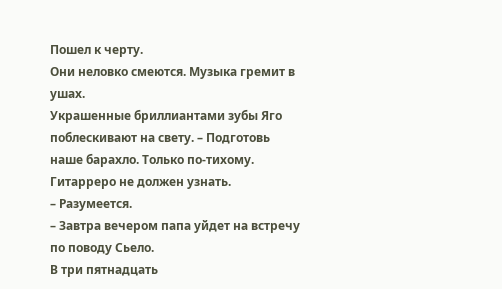Пошел к черту.
Они неловко смеются. Музыка гремит в ушах.
Украшенные бриллиантами зубы Яго поблескивают на свету. – Подготовь наше барахло. Только по-тихому. Гитарреро не должен узнать.
– Разумеется.
– Завтра вечером папа уйдет на встречу по поводу Сьело.
В три пятнадцать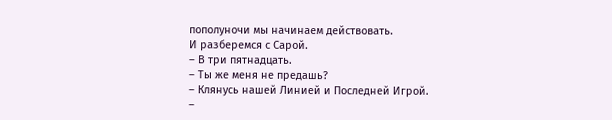пополуночи мы начинаем действовать.
И разберемся с Сарой.
– В три пятнадцать.
– Ты же меня не предашь?
– Клянусь нашей Линией и Последней Игрой.
–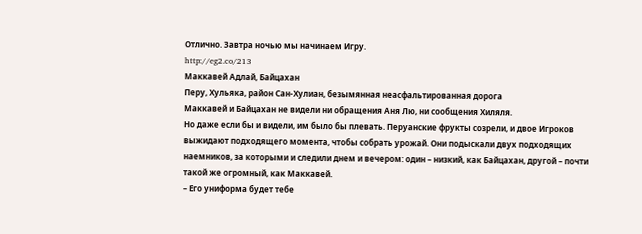Отлично. Завтра ночью мы начинаем Игру.
http://eg2.co/213
Маккавей Адлай, Байцахан
Перу, Хульяка, район Сан-Хулиан, безымянная неасфальтированная дорога
Маккавей и Байцахан не видели ни обращения Аня Лю, ни сообщения Хиляля.
Но даже если бы и видели, им было бы плевать. Перуанские фрукты созрели, и двое Игроков выжидают подходящего момента, чтобы собрать урожай. Они подыскали двух подходящих наемников, за которыми и следили днем и вечером: один – низкий, как Байцахан, другой – почти такой же огромный, как Маккавей.
– Его униформа будет тебе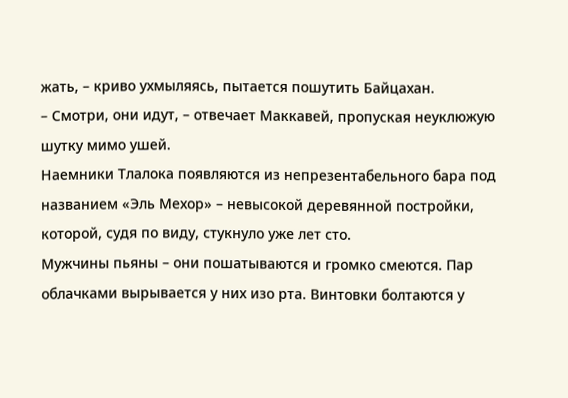жать, – криво ухмыляясь, пытается пошутить Байцахан.
– Смотри, они идут, – отвечает Маккавей, пропуская неуклюжую шутку мимо ушей.
Наемники Тлалока появляются из непрезентабельного бара под названием «Эль Мехор» – невысокой деревянной постройки, которой, судя по виду, стукнуло уже лет сто.
Мужчины пьяны – они пошатываются и громко смеются. Пар облачками вырывается у них изо рта. Винтовки болтаются у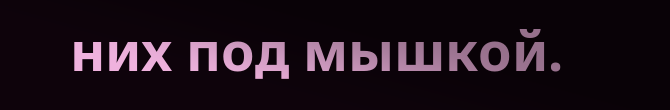них под мышкой.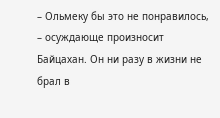– Ольмеку бы это не понравилось, – осуждающе произносит Байцахан. Он ни разу в жизни не брал в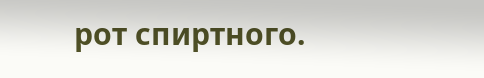рот спиртного.